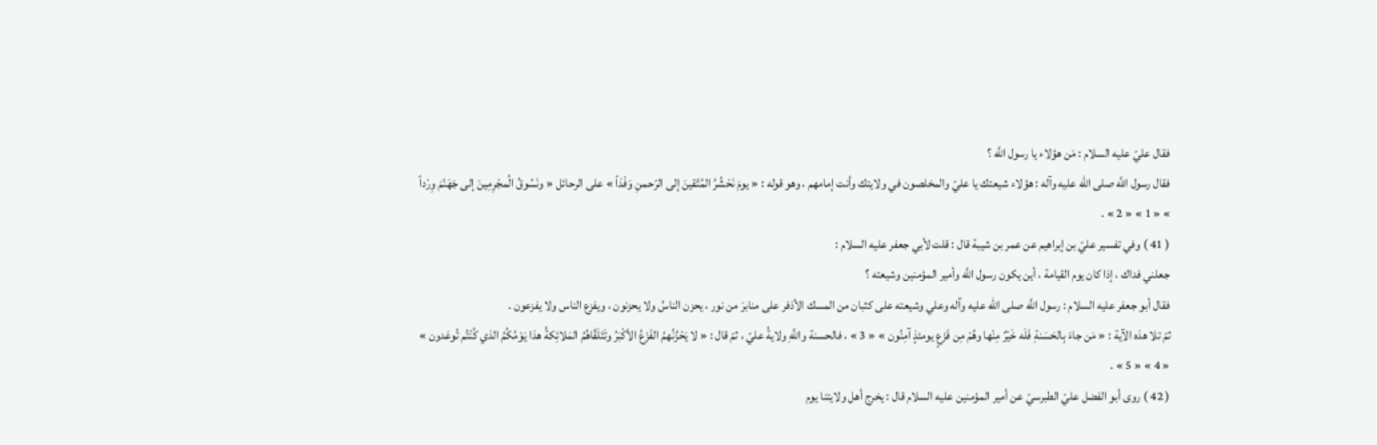فقال عليّ عليه السلام : مَن هؤلاء يا رسول اللَّه ؟
فقال رسول اللَّه صلى الله عليه وآله : هؤلاء شيعتك يا عليّ والمخلصون في ولايتك وأنت إمامهم ، وهو قوله : « يومَ نَحْشُرُ المُتّقينَ إلى الرّحمنِ وَفْدَاً » على الرحائل « ونَسُوقُ الُمجْرِمِينَ إلى جَهَنّمَ وِرْداً » « 1 » « 2 » .
( 41 ) وفي تفسير عليّ بن إبراهيم عن عمر بن شيبة قال : قلت لأبي جعفر عليه السلام :
جعلني فداك ، إذا كان يوم القيامة ، أين يكون رسول اللَّه وأمير المؤمنين وشيعته ؟
فقال أبو جعفر عليه السلام : رسول اللَّه صلى الله عليه وآله وعلي وشيعته على كثبان من المسك الأذفر على منابرَ من نور ، يحزن الناسُ ولا يحزنون ، ويفزع الناس ولا يفزعون .
ثمّ تلا هذه الآية : « مَن جاءَ بِالحَسَنةِ فَلَه خَيْرٌ مِنْها وهُمْ مِن فَزَعٍ يومئذٍ آمِنُون » « 3 » ، فالحسنة واللَّهِ ولايةُ عليّ ، ثمّ قال : « لا يَحْزُنُهمُ الفَزَعُ الأكْبَرُ وتَتَلَقّاهُمُ المَلائِكةُ هذا يَوْمُكُمُ الذي كُنْتُم تُوعَدون » « 4 » « 5 » .
( 42 ) روى أبو الفضل عليّ الطبرسيّ عن أمير المؤمنين عليه السلام قال : يخرج أهل ولايتنا يوم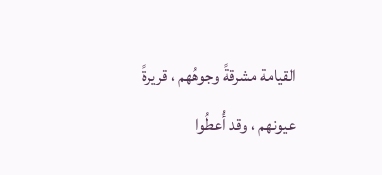القيامة مشرقةً وجوهُهم ، قريرةً عيونهم ، وقد أُعطُوا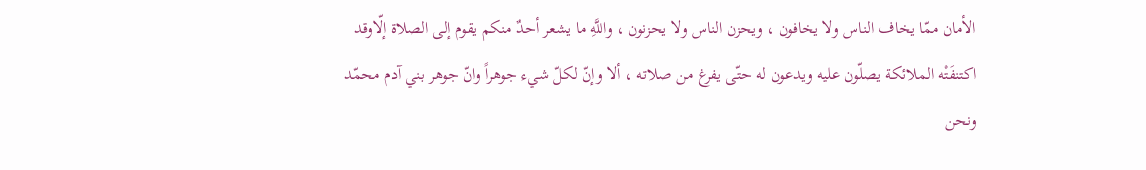الأمان ممّا يخاف الناس ولا يخافون ، ويحزن الناس ولا يحزنون ، واللَّهِ ما يشعر أحدٌ منكم يقوم إلى الصلاة إلّاوقد اكتنفَتْه الملائكة يصلّون عليه ويدعون له حتّى يفرغ من صلاته ، ألا وإنّ لكلّ شيء جوهراً وانّ جوهر بني آدم محمّد ونحن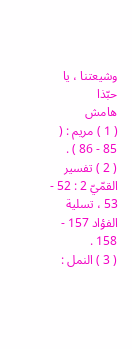وشيعتنا ، يا حبّذا
هامش
( 1 ) مريم : ( 85 - 86 ) .
( 2 ) تفسير القمّيّ 2 : 52 - 53 ، تسلية الفؤاد 157 - 158 .
( 3 ) النمل :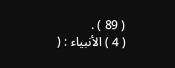( 89 ) .
( 4 ) الأنبياء : (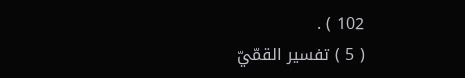102 ) .
( 5 ) تفسير القمّيّ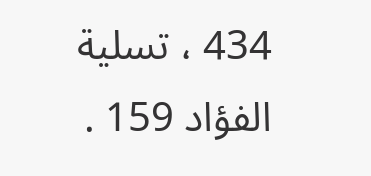434 ، تسلية الفؤاد 159 .